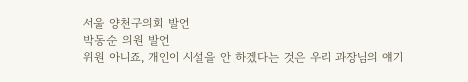서울 양천구의회 발언
박동순 의원 발언
위원 아니죠, 개인이 시설을 안 하겠다는 것은 우리 과장님의 얘기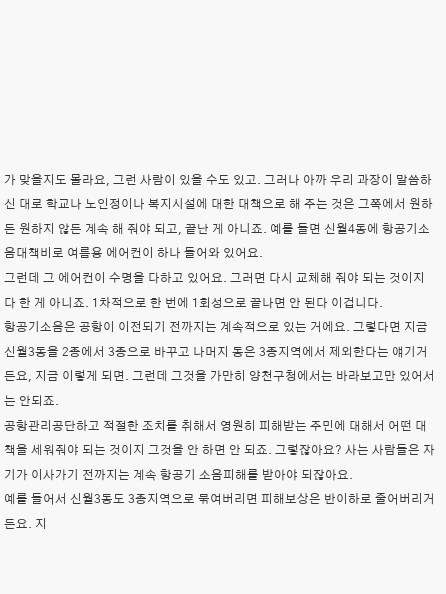가 맞을지도 몰라요, 그런 사람이 있을 수도 있고. 그러나 아까 우리 과장이 말씀하신 대로 학교나 노인정이나 복지시설에 대한 대책으로 해 주는 것은 그쪽에서 원하든 원하지 않든 계속 해 줘야 되고, 끝난 게 아니죠. 예를 들면 신월4동에 항공기소음대책비로 여름용 에어컨이 하나 들어와 있어요.
그런데 그 에어컨이 수명을 다하고 있어요. 그러면 다시 교체해 줘야 되는 것이지 다 한 게 아니죠. 1차적으로 한 번에 1회성으로 끝나면 안 된다 이겁니다.
항공기소음은 공항이 이전되기 전까지는 계속적으로 있는 거에요. 그렇다면 지금 신월3동을 2종에서 3종으로 바꾸고 나머지 동은 3종지역에서 제외한다는 얘기거든요, 지금 이렇게 되면. 그런데 그것을 가만히 양천구청에서는 바라보고만 있어서는 안되죠.
공항관리공단하고 적절한 조치를 취해서 영원히 피해받는 주민에 대해서 어떤 대책을 세워줘야 되는 것이지 그것을 안 하면 안 되죠. 그렇잖아요? 사는 사람들은 자기가 이사가기 전까지는 계속 항공기 소음피해를 받아야 되잖아요.
예를 들어서 신월3동도 3종지역으로 묶여버리면 피해보상은 반이하로 줄어버리거든요. 지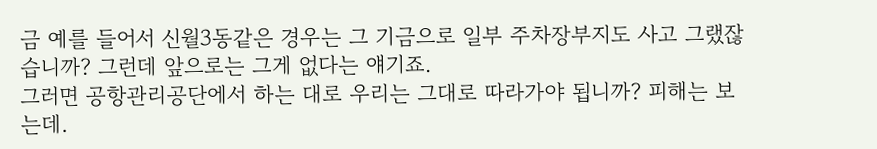금 예를 들어서 신월3동같은 경우는 그 기금으로 일부 주차장부지도 사고 그랬잖습니까? 그런데 앞으로는 그게 없다는 얘기죠.
그러면 공항관리공단에서 하는 대로 우리는 그대로 따라가야 됩니까? 피해는 보는데.